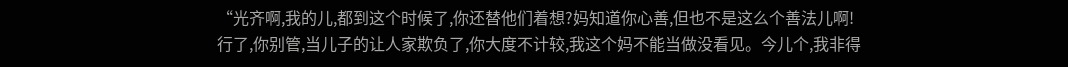“光齐啊,我的儿,都到这个时候了,你还替他们着想?妈知道你心善,但也不是这么个善法儿啊!
行了,你别管,当儿子的让人家欺负了,你大度不计较,我这个妈不能当做没看见。今儿个,我非得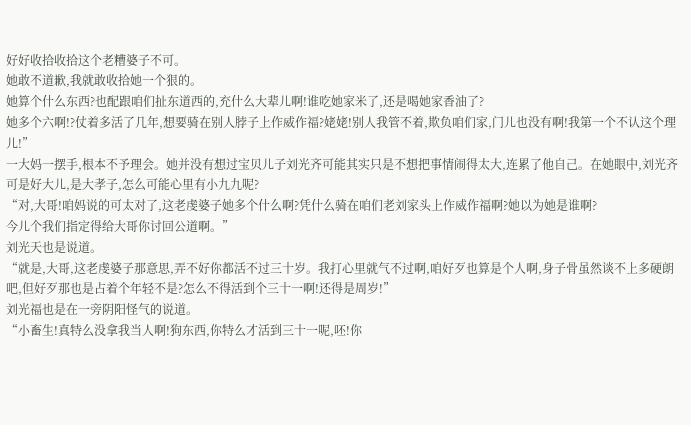好好收拾收拾这个老糟婆子不可。
她敢不道歉,我就敢收拾她一个狠的。
她算个什么东西?也配跟咱们扯东道西的,充什么大辈儿啊!谁吃她家米了,还是喝她家香油了?
她多个六啊!?仗着多活了几年,想要骑在别人脖子上作威作福?姥姥!别人我管不着,欺负咱们家,门儿也没有啊!我第一个不认这个理儿!”
一大妈一摆手,根本不予理会。她并没有想过宝贝儿子刘光齐可能其实只是不想把事情闹得太大,连累了他自己。在她眼中,刘光齐可是好大儿,是大孝子,怎么可能心里有小九九呢?
“对,大哥!咱妈说的可太对了,这老虔婆子她多个什么啊?凭什么骑在咱们老刘家头上作威作福啊?她以为她是谁啊?
今儿个我们指定得给大哥你讨回公道啊。”
刘光天也是说道。
“就是,大哥,这老虔婆子那意思,弄不好你都活不过三十岁。我打心里就气不过啊,咱好歹也算是个人啊,身子骨虽然谈不上多硬朗吧,但好歹那也是占着个年轻不是?怎么不得活到个三十一啊!还得是周岁!”
刘光福也是在一旁阴阳怪气的说道。
“小畜生!真特么没拿我当人啊!狗东西,你特么才活到三十一呢,呸!你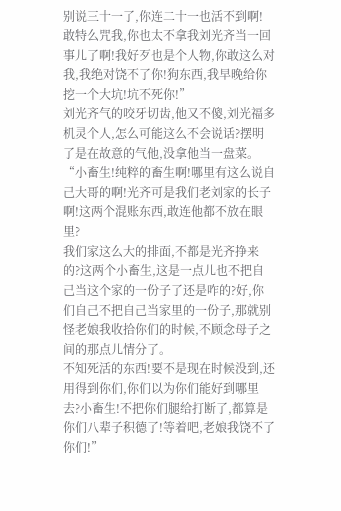别说三十一了,你连二十一也活不到啊!
敢特么咒我,你也太不拿我刘光齐当一回事儿了啊!我好歹也是个人物,你敢这么对我,我绝对饶不了你!狗东西,我早晚给你挖一个大坑!坑不死你!”
刘光齐气的咬牙切齿,他又不傻,刘光福多机灵个人,怎么可能这么不会说话?摆明了是在故意的气他,没拿他当一盘菜。
“小畜生!纯粹的畜生啊!哪里有这么说自己大哥的啊!光齐可是我们老刘家的长子啊!这两个混账东西,敢连他都不放在眼里?
我们家这么大的排面,不都是光齐挣来的?这两个小畜生,这是一点儿也不把自己当这个家的一份子了还是咋的?好,你们自己不把自己当家里的一份子,那就别怪老娘我收拾你们的时候,不顾念母子之间的那点儿情分了。
不知死活的东西!要不是现在时候没到,还用得到你们,你们以为你们能好到哪里去?小畜生!不把你们腿给打断了,都算是你们八辈子积德了!等着吧,老娘我饶不了你们!”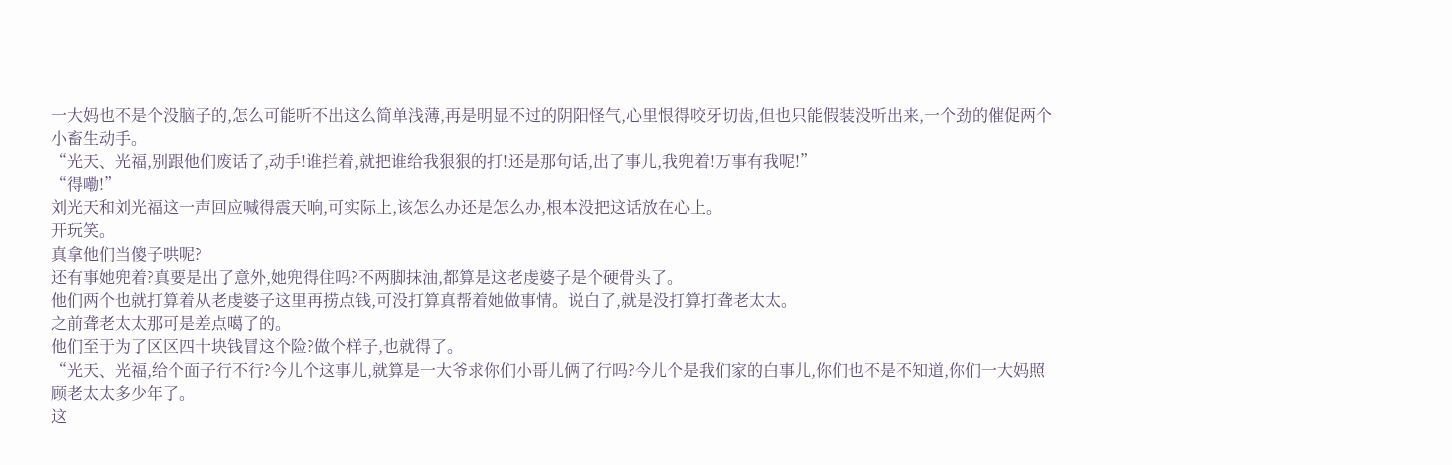一大妈也不是个没脑子的,怎么可能听不出这么简单浅薄,再是明显不过的阴阳怪气,心里恨得咬牙切齿,但也只能假装没听出来,一个劲的催促两个小畜生动手。
“光天、光福,别跟他们废话了,动手!谁拦着,就把谁给我狠狠的打!还是那句话,出了事儿,我兜着!万事有我呢!”
“得嘞!”
刘光天和刘光福这一声回应喊得震天响,可实际上,该怎么办还是怎么办,根本没把这话放在心上。
开玩笑。
真拿他们当傻子哄呢?
还有事她兜着?真要是出了意外,她兜得住吗?不两脚抹油,都算是这老虔婆子是个硬骨头了。
他们两个也就打算着从老虔婆子这里再捞点钱,可没打算真帮着她做事情。说白了,就是没打算打聋老太太。
之前聋老太太那可是差点噶了的。
他们至于为了区区四十块钱冒这个险?做个样子,也就得了。
“光天、光福,给个面子行不行?今儿个这事儿,就算是一大爷求你们小哥儿俩了行吗?今儿个是我们家的白事儿,你们也不是不知道,你们一大妈照顾老太太多少年了。
这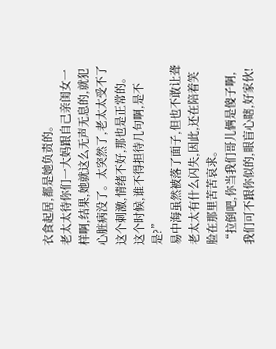衣食起居,都是她负责的。
老太太待你们一大妈跟自己亲闺女一样啊,结果,她就这么无声无息的,就犯心脏病没了。太突然了,老太太受不了这个刺激,情绪不好,那也是正常的。这个时候,谁不得担待几句啊,是不是?”
易中海虽然被落了面子,但也不敢让聋老太太有什么闪失,因此,还在陪着笑脸在那里苦苦哀求。
“拉倒吧,你当我们哥儿俩是傻子啊,我们可不跟你似的,眼盲心瞎,好家伙!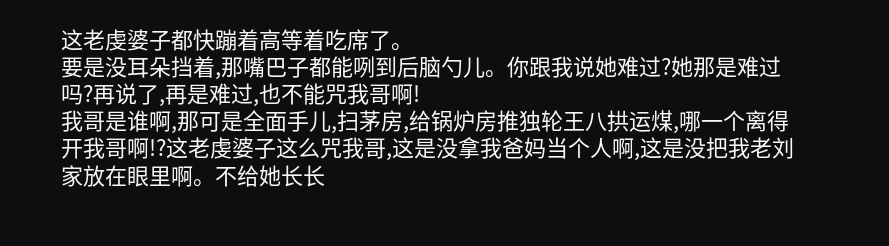这老虔婆子都快蹦着高等着吃席了。
要是没耳朵挡着,那嘴巴子都能咧到后脑勺儿。你跟我说她难过?她那是难过吗?再说了,再是难过,也不能咒我哥啊!
我哥是谁啊,那可是全面手儿,扫茅房,给锅炉房推独轮王八拱运煤,哪一个离得开我哥啊!?这老虔婆子这么咒我哥,这是没拿我爸妈当个人啊,这是没把我老刘家放在眼里啊。不给她长长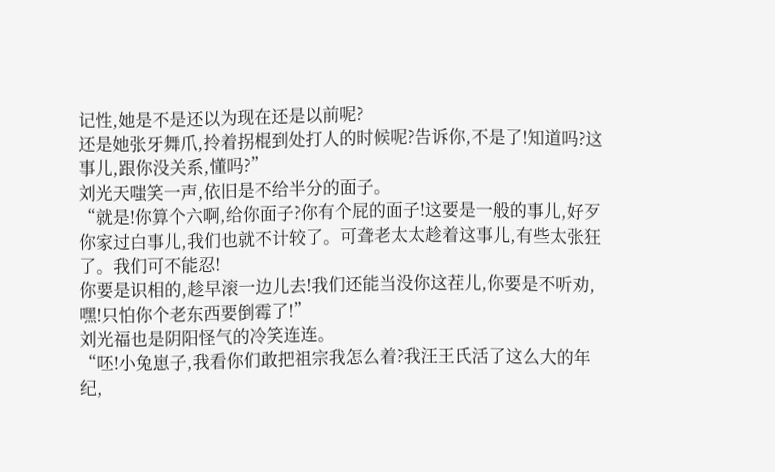记性,她是不是还以为现在还是以前呢?
还是她张牙舞爪,拎着拐棍到处打人的时候呢?告诉你,不是了!知道吗?这事儿,跟你没关系,懂吗?”
刘光天嗤笑一声,依旧是不给半分的面子。
“就是!你算个六啊,给你面子?你有个屁的面子!这要是一般的事儿,好歹你家过白事儿,我们也就不计较了。可聋老太太趁着这事儿,有些太张狂了。我们可不能忍!
你要是识相的,趁早滚一边儿去!我们还能当没你这茬儿,你要是不听劝,嘿!只怕你个老东西要倒霉了!”
刘光福也是阴阳怪气的冷笑连连。
“呸!小兔崽子,我看你们敢把祖宗我怎么着?我汪王氏活了这么大的年纪,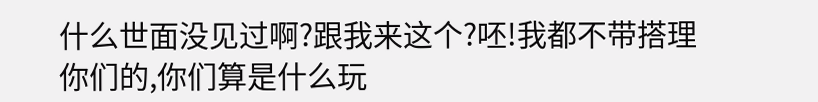什么世面没见过啊?跟我来这个?呸!我都不带搭理你们的,你们算是什么玩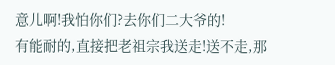意儿啊!我怕你们?去你们二大爷的!
有能耐的,直接把老祖宗我送走!送不走,那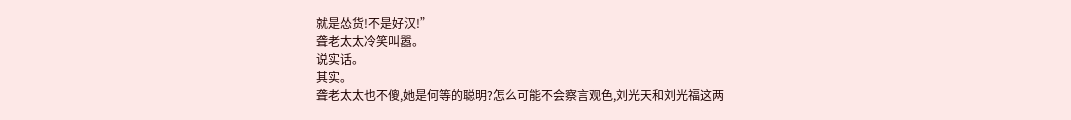就是怂货!不是好汉!”
聋老太太冷笑叫嚣。
说实话。
其实。
聋老太太也不傻,她是何等的聪明?怎么可能不会察言观色,刘光天和刘光福这两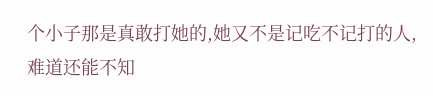个小子那是真敢打她的,她又不是记吃不记打的人,难道还能不知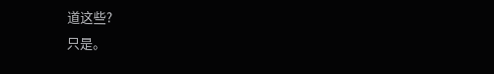道这些?
只是。